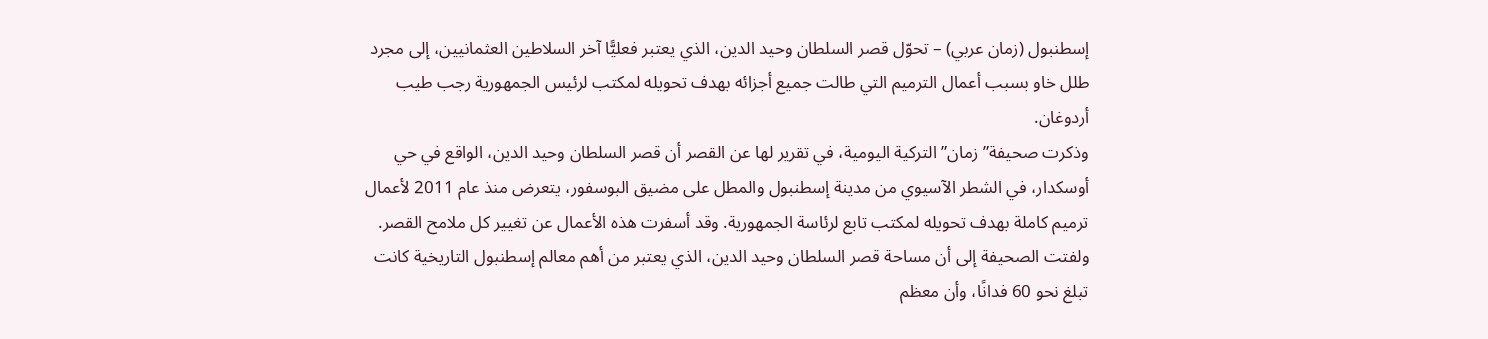إسطنبول (زمان عربي) – تحوّل قصر السلطان وحيد الدين، الذي يعتبر فعليًّا آخر السلاطين العثمانيين، إلى مجرد طلل خاو بسبب أعمال الترميم التي طالت جميع أجزائه بهدف تحويله لمكتب لرئيس الجمهورية رجب طيب أردوغان.
وذكرت صحيفة” زمان” التركية اليومية، في تقرير لها عن القصر أن قصر السلطان وحيد الدين، الواقع في حي أوسكدار، في الشطر الآسيوي من مدينة إسطنبول والمطل على مضيق البوسفور، يتعرض منذ عام 2011 لأعمال ترميم كاملة بهدف تحويله لمكتب تابع لرئاسة الجمهورية. وقد أسفرت هذه الأعمال عن تغيير كل ملامح القصر.
ولفتت الصحيفة إلى أن مساحة قصر السلطان وحيد الدين، الذي يعتبر من أهم معالم إسطنبول التاريخية كانت تبلغ نحو 60 فدانًا، وأن معظم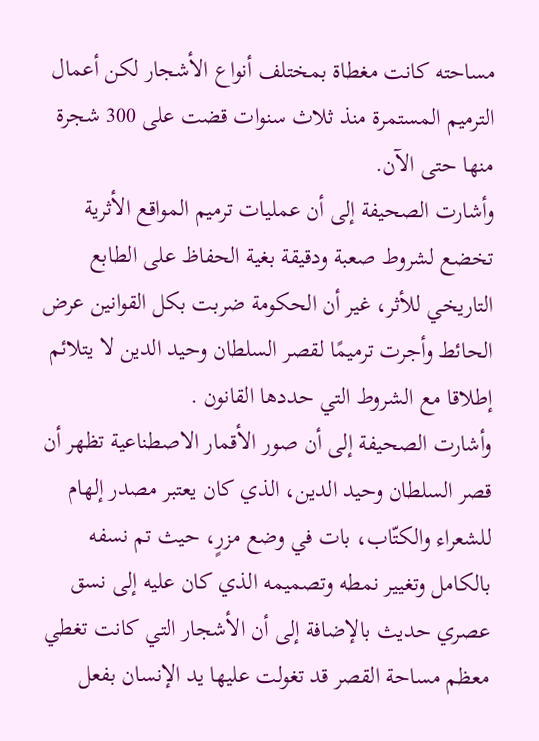مساحته كانت مغطاة بمختلف أنواع الأشجار لكن أعمال الترميم المستمرة منذ ثلاث سنوات قضت على 300 شجرة منها حتى الآن.
وأشارت الصحيفة إلى أن عمليات ترميم المواقع الأثرية تخضع لشروط صعبة ودقيقة بغية الحفاظ على الطابع التاريخي للأثر، غير أن الحكومة ضربت بكل القوانين عرض الحائط وأجرت ترميمًا لقصر السلطان وحيد الدين لا يتلائم إطلاقا مع الشروط التي حددها القانون .
وأشارت الصحيفة إلى أن صور الأقمار الاصطناعية تظهر أن قصر السلطان وحيد الدين، الذي كان يعتبر مصدر إلهام للشعراء والكتّاب، بات في وضع مزرٍ، حيث تم نسفه بالكامل وتغيير نمطه وتصميمه الذي كان عليه إلى نسق عصري حديث بالإضافة إلى أن الأشجار التي كانت تغطي معظم مساحة القصر قد تغولت عليها يد الإنسان بفعل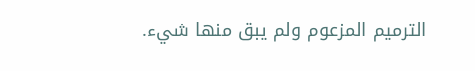الترميم المزعوم ولم يبق منها شيء.